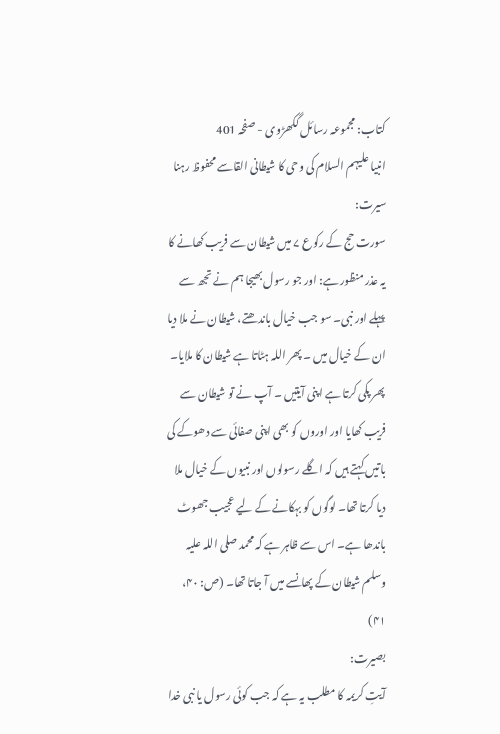کتاب: مجموعہ رسائل گکھڑوی - صفحہ 401
انبیا علیہم السلام کی وحی کا شیطانی القاسے محفوظ رہنا
سیرت:
سورت حج کے رکوع ۷ میں شیطان سے فریب کھانے کا یہ عذر منظور ہے: اور جو رسول بھیجا ہم نے تجھ سے پہلے اور نبی۔ سو جب خیال باندھتے، شیطان نے ملا دیا ان کے خیال میں ۔ پھر اللہ ہٹاتا ہے شیطان کا ملایا۔ پھر پکی کرتا ہے اپنی آیتیں ۔ آپ نے تو شیطان سے فریب کھایا اور اوروں کو بھی اپنی صفائی سے دھوکے کی باتیں کہتے ہیں کہ اگلے رسولوں اور نبیوں کے خیال ملا دیا کرتا تھا۔ لوگوں کو بہکانے کے لیے عجیب جھوٹ باندھا ہے۔ اس سے ظاہر ہے کہ محمد صلی اللہ علیہ وسلم شیطان کے پھانسے میں آ جاتا تھا۔ (ص: ۴۰، ۴۱)
بصیرت:
آیتِ کریمہ کا مطلب یہ ہے کہ جب کوئی رسول یا نبی خدا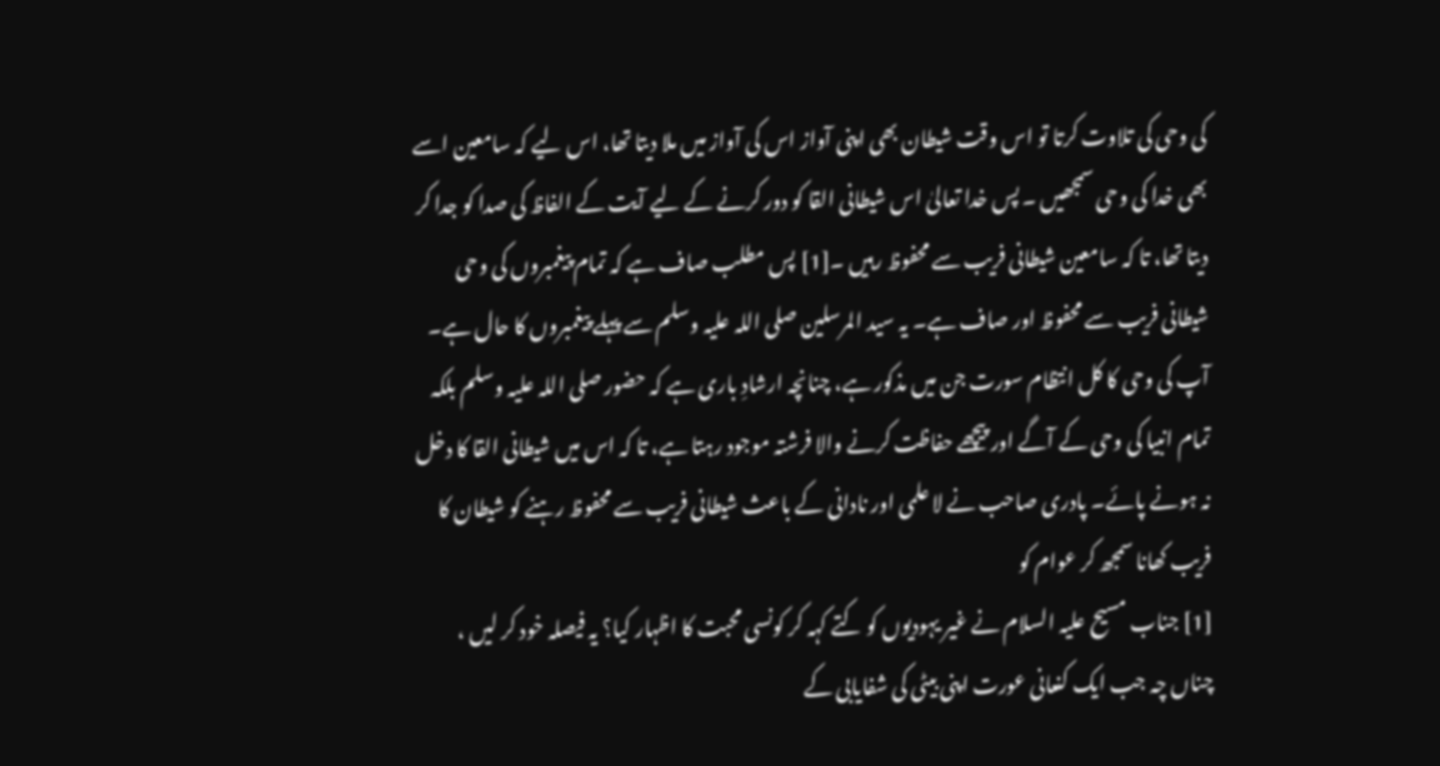کی وحی کی تلاوت کرتا تو اس وقت شیطان بھی اپنی آواز اس کی آواز میں ملا دیتا تھا، اس لیے کہ سامعین اسے بھی خدا کی وحی سمجھیں ۔ پس خدا تعالیٰ اس شیطانی القا کو دور کرنے کے لیے آیت کے الفاظ کی صدا کو جدا کر دیتا تھا، تا کہ سامعین شیطانی فریب سے محفوظ رہیں ۔[1] پس مطلب صاف ہے کہ تمام پیغمبروں کی وحی شیطانی فریب سے محفوظ اور صاف ہے۔ یہ سید المرسلین صلی اللہ علیہ وسلم سے پہلے پیغمبروں کا حال ہے۔ آپ کی وحی کا کل انتظام سورت جن میں مذکور ہے، چنانچہ ارشادِ باری ہے کہ حضور صلی اللہ علیہ وسلم بلکہ تمام انبیا کی وحی کے آگے اور پیچھے حفاظت کرنے والا فرشتہ موجود رہتا ہے، تا کہ اس میں شیطانی القا کا دخل نہ ہونے پائے۔ پادری صاحب نے لا علمی اور نادانی کے باعث شیطانی فریب سے محفوظ رہنے کو شیطان کا فریب کھانا سمجھ کر عوام کو
[1] جناب مسیح علیہ السلام نے غیر یہودیوں کو کتے کہہ کر کونسی محبت کا اظہار کیا؟ یہ فیصلہ خود کر لیں ، چناں چہ جب ایک کنعانی عورت اپنی بیٹی کی شفایابی کے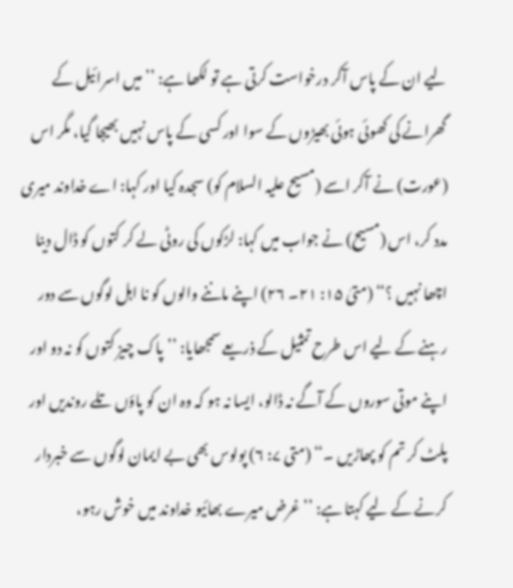لیے ان کے پاس آکر درخواست کرتی ہے تو لکھا ہے: ’’میں اسرائیل کے گھرانے کی کھوئی ہوئی بھیڑوں کے سوا اور کسی کے پاس نہیں بھیجا گیا، مگر اس (عورت) نے آکر اسے (مسیح علیہ السلام کو) سجدہ کیا اور کہا: اے خداوند میری مدد کر، اس (مسیح) نے جواب میں کہا: لڑکوں کی روٹی لے کر کتوں کو ڈال دینا اچھا نہیں ؟‘‘ (متیٰ ۱۵: ۲۱۔ ۲۶) اپنے ماننے والوں کو نا اہل لوگوں سے دور رہنے کے لیے اس طرح تمثیل کے ذریعے سمجھایا: ’’پاک چیز کتوں کو نہ دو اور اپنے موتی سوروں کے آگے نہ ڈالو، ایسا نہ ہو کہ وہ ان کو پاؤں تلے روندیں اور پلٹ کر تم کو پھاڑیں ۔‘‘ (متی ۷: ۶) پولوس بھی بے ایمان لوگوں سے خبردار کرنے کے لیے کہتا ہے: ’’غرض میرے بھائیو خداوند میں خوش رہو،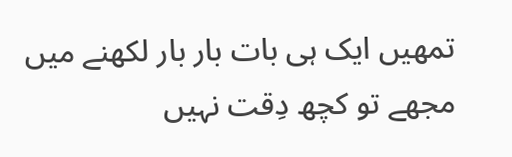تمھیں ایک ہی بات بار بار لکھنے میں مجھے تو کچھ دِقت نہیں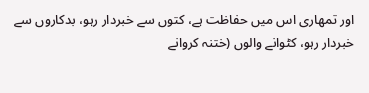اور تمھاری اس میں حفاظت ہے، کتوں سے خبردار رہو، بدکاروں سے خبردار رہو، کٹوانے والوں (ختنہ کروانے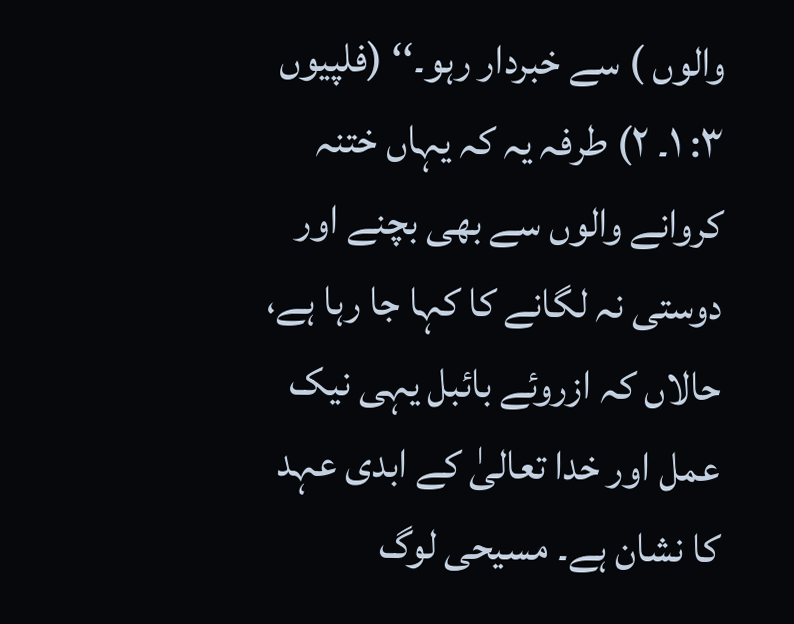والوں ) سے خبردار رہو۔‘‘ (فلپیوں ۳: ۱۔ ۲) طرفہ یہ کہ یہاں ختنہ کروانے والوں سے بھی بچنے اور دوستی نہ لگانے کا کہا جا رہا ہے، حالاں کہ ازروئے بائبل یہی نیک عمل اور خدا تعالیٰ کے ابدی عہد کا نشان ہے۔ مسیحی لوگ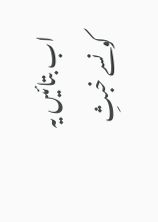اب بتائیں یہ کونسے خبثِ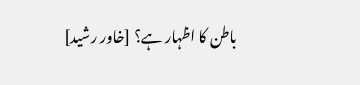باطن کا اظہار ہے؟ [خاور رشید]